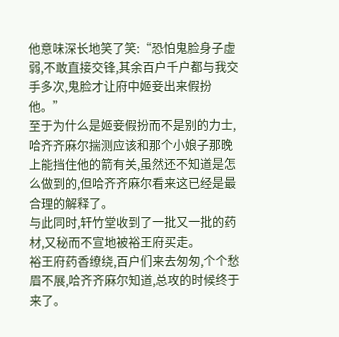他意味深长地笑了笑:“恐怕鬼脸身子虚弱,不敢直接交锋,其余百户千户都与我交手多次,鬼脸才让府中姬妾出来假扮他。”
至于为什么是姬妾假扮而不是别的力士,哈齐齐麻尔揣测应该和那个小娘子那晚上能挡住他的箭有关,虽然还不知道是怎么做到的,但哈齐齐麻尔看来这已经是最合理的解释了。
与此同时,轩竹堂收到了一批又一批的药材,又秘而不宣地被裕王府买走。
裕王府药香缭绕,百户们来去匆匆,个个愁眉不展,哈齐齐麻尔知道,总攻的时候终于来了。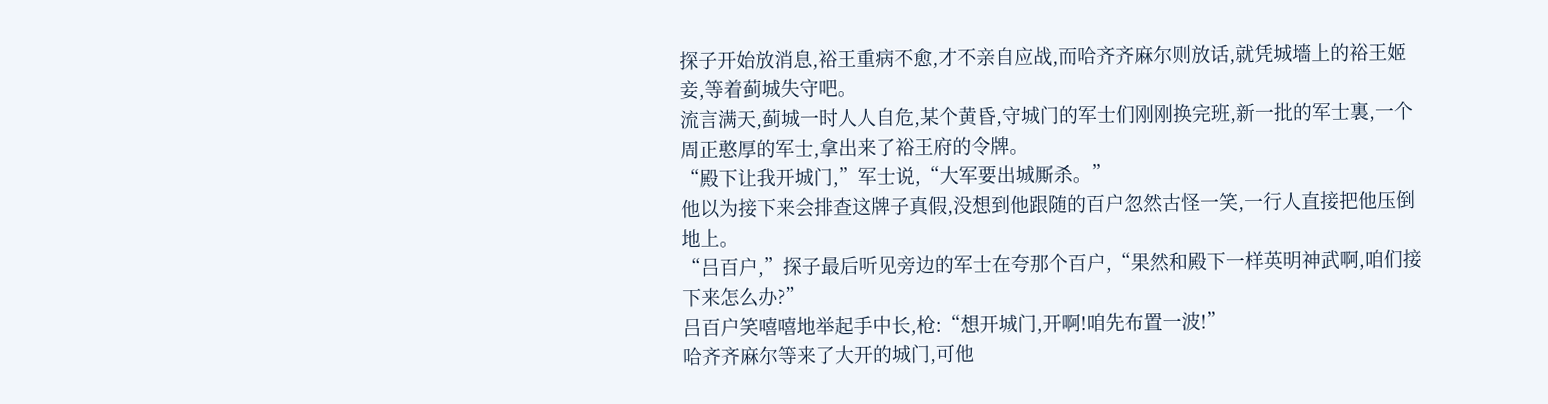探子开始放消息,裕王重病不愈,才不亲自应战,而哈齐齐麻尔则放话,就凭城墻上的裕王姬妾,等着蓟城失守吧。
流言满天,蓟城一时人人自危,某个黄昏,守城门的军士们刚刚换完班,新一批的军士裏,一个周正憨厚的军士,拿出来了裕王府的令牌。
“殿下让我开城门,”军士说,“大军要出城厮杀。”
他以为接下来会排查这牌子真假,没想到他跟随的百户忽然古怪一笑,一行人直接把他压倒地上。
“吕百户,”探子最后听见旁边的军士在夸那个百户,“果然和殿下一样英明神武啊,咱们接下来怎么办?”
吕百户笑嘻嘻地举起手中长,枪:“想开城门,开啊!咱先布置一波!”
哈齐齐麻尔等来了大开的城门,可他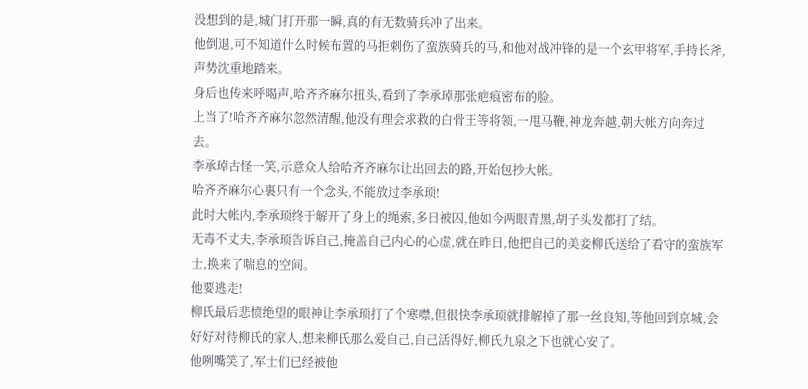没想到的是,城门打开那一瞬,真的有无数骑兵冲了出来。
他倒退,可不知道什么时候布置的马拒刺伤了蛮族骑兵的马,和他对战冲锋的是一个玄甲将军,手持长斧,声势沈重地踏来。
身后也传来呼喝声,哈齐齐麻尔扭头,看到了李承琸那张疤痕密布的脸。
上当了!哈齐齐麻尔忽然清醒,他没有理会求救的白骨王等将领,一甩马鞭,神龙奔越,朝大帐方向奔过去。
李承琸古怪一笑,示意众人给哈齐齐麻尔让出回去的路,开始包抄大帐。
哈齐齐麻尔心裏只有一个念头,不能放过李承顼!
此时大帐内,李承顼终于解开了身上的绳索,多日被囚,他如今两眼青黑,胡子头发都打了结。
无毒不丈夫,李承顼告诉自己,掩盖自己内心的心虚,就在昨日,他把自己的美妾柳氏送给了看守的蛮族军士,换来了喘息的空间。
他要逃走!
柳氏最后悲愤绝望的眼神让李承顼打了个寒噤,但很快李承顼就排解掉了那一丝良知,等他回到京城,会好好对待柳氏的家人,想来柳氏那么爱自己,自己活得好,柳氏九泉之下也就心安了。
他咧嘴笑了,军士们已经被他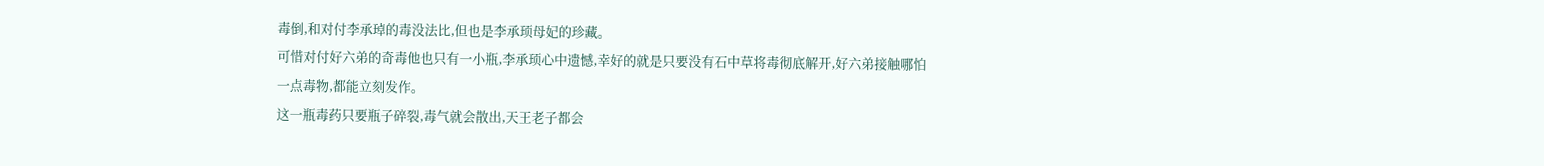毒倒,和对付李承琸的毒没法比,但也是李承顼母妃的珍藏。
可惜对付好六弟的奇毒他也只有一小瓶,李承顼心中遗憾,幸好的就是只要没有石中草将毒彻底解开,好六弟接触哪怕一点毒物,都能立刻发作。
这一瓶毒药只要瓶子碎裂,毒气就会散出,天王老子都会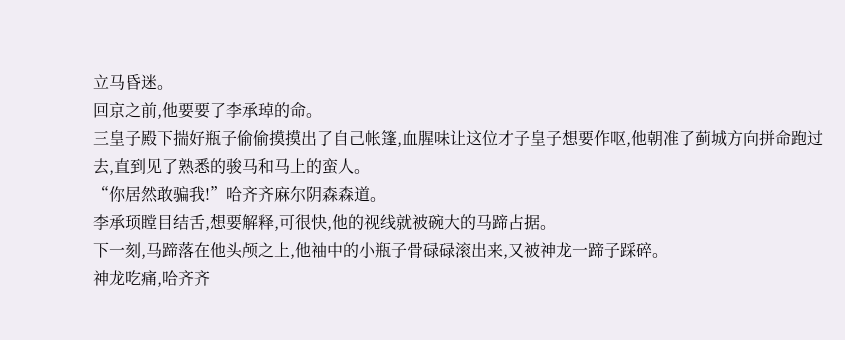立马昏迷。
回京之前,他要要了李承琸的命。
三皇子殿下揣好瓶子偷偷摸摸出了自己帐篷,血腥味让这位才子皇子想要作呕,他朝准了蓟城方向拼命跑过去,直到见了熟悉的骏马和马上的蛮人。
“你居然敢骗我!”哈齐齐麻尔阴森森道。
李承顼瞠目结舌,想要解释,可很快,他的视线就被碗大的马蹄占据。
下一刻,马蹄落在他头颅之上,他袖中的小瓶子骨碌碌滚出来,又被神龙一蹄子踩碎。
神龙吃痛,哈齐齐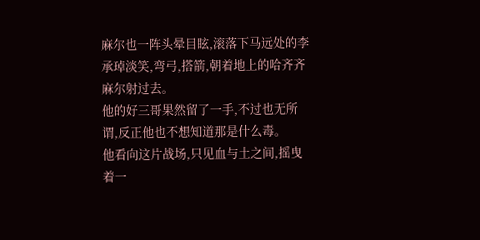麻尔也一阵头晕目眩,滚落下马远处的李承琸淡笑,弯弓,搭箭,朝着地上的哈齐齐麻尔射过去。
他的好三哥果然留了一手,不过也无所谓,反正他也不想知道那是什么毒。
他看向这片战场,只见血与土之间,摇曳着一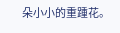朵小小的重踵花。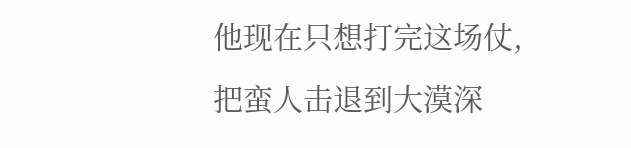他现在只想打完这场仗,把蛮人击退到大漠深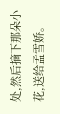处,然后摘下那朵小花,送给孟雪娇。